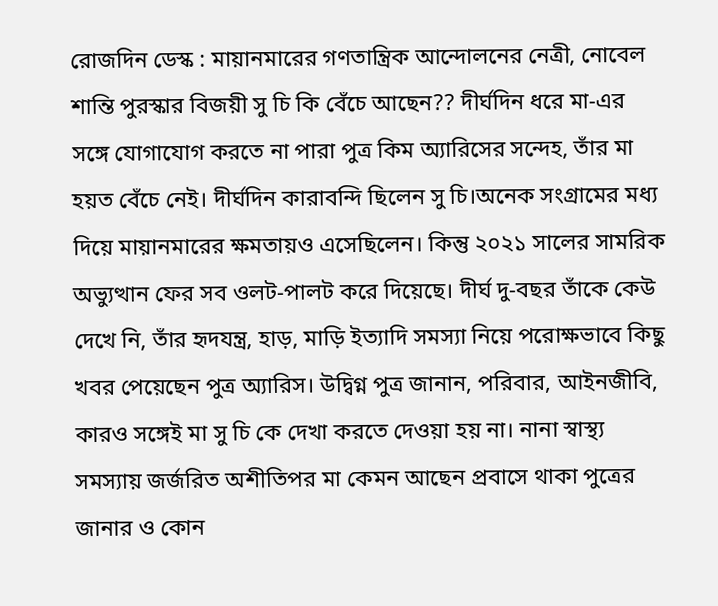রোজদিন ডেস্ক : মায়ানমারের গণতান্ত্রিক আন্দোলনের নেত্রী, নোবেল শান্তি পুরস্কার বিজয়ী সু চি কি বেঁচে আছেন?? দীর্ঘদিন ধরে মা-এর সঙ্গে যোগাযোগ করতে না পারা পুত্র কিম অ্যারিসের সন্দেহ, তাঁর মা হয়ত বেঁচে নেই। দীর্ঘদিন কারাবন্দি ছিলেন সু চি।অনেক সংগ্রামের মধ্য দিয়ে মায়ানমারের ক্ষমতায়ও এসেছিলেন। কিন্তু ২০২১ সালের সামরিক অভ্যুত্থান ফের সব ওলট-পালট করে দিয়েছে। দীর্ঘ দু-বছর তাঁকে কেউ দেখে নি, তাঁর হৃদযন্ত্র, হাড়, মাড়ি ইত্যাদি সমস্যা নিয়ে পরোক্ষভাবে কিছু খবর পেয়েছেন পুত্র অ্যারিস। উদ্বিগ্ন পুত্র জানান, পরিবার, আইনজীবি, কারও সঙ্গেই মা সু চি কে দেখা করতে দেওয়া হয় না। নানা স্বাস্থ্য সমস্যায় জর্জরিত অশীতিপর মা কেমন আছেন প্রবাসে থাকা পুত্রের জানার ও কোন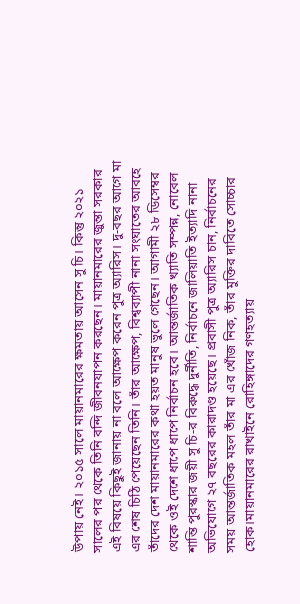উপায় নেই। ২০১৫ সালে মায়ানমারের ক্ষমতায় আসেন সু চি। কিন্তু ২০২১ সালের পর থেকে তিনি বন্দি জীবনযাপন করছেন। মায়ানমারের জুন্তা সরকার এই বিষয়ে কিছুই জানায় না বলে আক্ষেপ করেন পুত্র অ্যারিস। দু-বছর আগে মা এর শেষ চিঠি পেয়েছেন তিনি। তাঁর আক্ষেপ, বিশ্বব্যাপী নানা সংঘাতের আবহে তাঁদের দেশ মায়ানমারের কথা হয়ত মানুষ ভুলে গেছেন। আগামী ২৮ ডিসেম্বর থেকে ওই দেশে ধাপে ধাপে নির্বাচন হবে। আন্তর্জাতিক খ্যাতি সম্পন্ন, নোবেল শান্তি পুরস্কার জয়ী সু চি-র বিরুদ্ধে দুর্নীতি, নির্বাচনে জালিয়াতি ইত্যাদি নানা অভিযোগে ২৭ বছরের কারাদণ্ড হয়েছে। প্রবাসী পুত্র অ্যারিস চান, নির্বাচনের সময় আন্তর্জাতিক মহল তাঁর মা এর খোঁজ নিক, তাঁর মুক্তির দাবিতে সোচ্চার হোক।মায়ানমারের রাখাইনে রোহিঙ্গাদের গণহত্যায়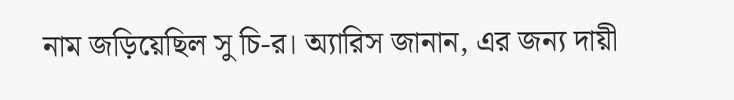নাম জড়িয়েছিল সু চি-র। অ্যারিস জানান, এর জন্য দায়ী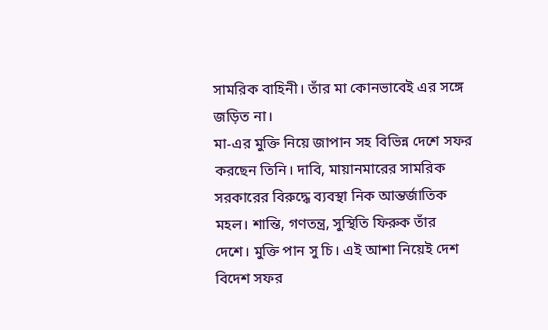সামরিক বাহিনী। তাঁর মা কোনভাবেই এর সঙ্গে জড়িত না।
মা-এর মুক্তি নিয়ে জাপান সহ বিভিন্ন দেশে সফর করছেন তিনি। দাবি, মায়ানমারের সামরিক সরকারের বিরুদ্ধে ব্যবস্থা নিক আন্তর্জাতিক মহল। শান্তি, গণতন্ত্র, সুস্থিতি ফিরুক তাঁর দেশে। মুক্তি পান সু চি। এই আশা নিয়েই দেশ বিদেশ সফর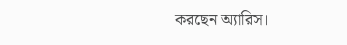করছেন অ্যারিস।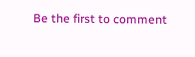Be the first to comment